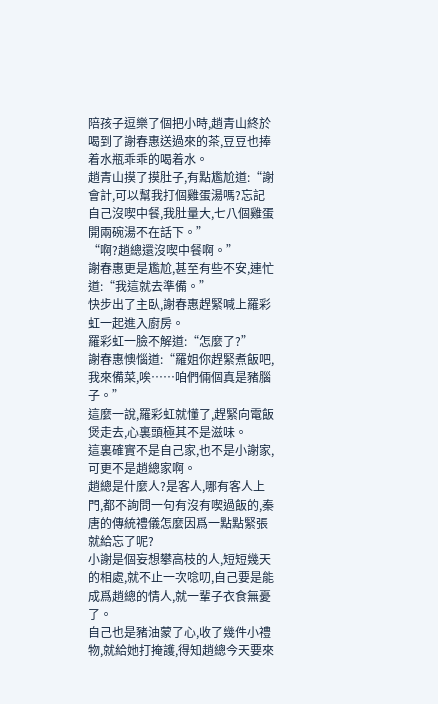陪孩子逗樂了個把小時,趙青山終於喝到了謝春惠送過來的茶,豆豆也捧着水瓶乖乖的喝着水。
趙青山摸了摸肚子,有點尷尬道:“謝會計,可以幫我打個雞蛋湯嗎?忘記自己沒喫中餐,我肚量大,七八個雞蛋開兩碗湯不在話下。”
“啊?趙總還沒喫中餐啊。”
謝春惠更是尷尬,甚至有些不安,連忙道:“我這就去準備。”
快步出了主臥,謝春惠趕緊喊上羅彩虹一起進入廚房。
羅彩虹一臉不解道:“怎麼了?”
謝春惠懊惱道:“羅姐你趕緊煮飯吧,我來備菜,唉……咱們倆個真是豬腦子。”
這麼一說,羅彩虹就懂了,趕緊向電飯煲走去,心裏頭極其不是滋味。
這裏確實不是自己家,也不是小謝家,可更不是趙總家啊。
趙總是什麼人?是客人,哪有客人上門,都不詢問一句有沒有喫過飯的,秦唐的傳統禮儀怎麼因爲一點點緊張就給忘了呢?
小謝是個妄想攀高枝的人,短短幾天的相處,就不止一次唸叨,自己要是能成爲趙總的情人,就一輩子衣食無憂了。
自己也是豬油蒙了心,收了幾件小禮物,就給她打掩護,得知趙總今天要來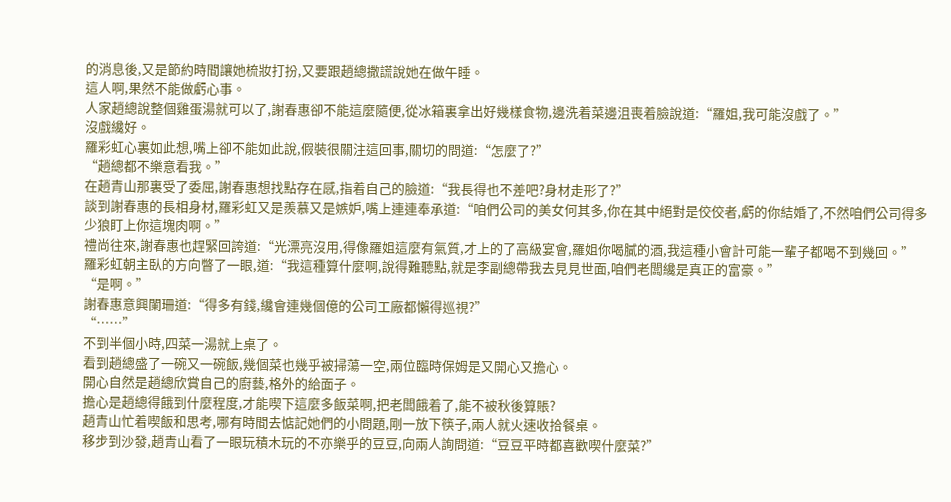的消息後,又是節約時間讓她梳妝打扮,又要跟趙總撒謊說她在做午睡。
這人啊,果然不能做虧心事。
人家趙總說整個雞蛋湯就可以了,謝春惠卻不能這麼隨便,從冰箱裏拿出好幾樣食物,邊洗着菜邊沮喪着臉說道:“羅姐,我可能沒戲了。”
沒戲纔好。
羅彩虹心裏如此想,嘴上卻不能如此說,假裝很關注這回事,關切的問道:“怎麼了?”
“趙總都不樂意看我。”
在趙青山那裏受了委屈,謝春惠想找點存在感,指着自己的臉道:“我長得也不差吧?身材走形了?”
談到謝春惠的長相身材,羅彩虹又是羨慕又是嫉妒,嘴上連連奉承道:“咱們公司的美女何其多,你在其中絕對是佼佼者,虧的你結婚了,不然咱們公司得多少狼盯上你這塊肉啊。”
禮尚往來,謝春惠也趕緊回誇道:“光漂亮沒用,得像羅姐這麼有氣質,才上的了高級宴會,羅姐你喝膩的酒,我這種小會計可能一輩子都喝不到幾回。”
羅彩虹朝主臥的方向瞥了一眼,道:“我這種算什麼啊,說得難聽點,就是李副總帶我去見見世面,咱們老闆纔是真正的富豪。”
“是啊。”
謝春惠意興闌珊道:“得多有錢,纔會連幾個億的公司工廠都懶得巡視?”
“……”
不到半個小時,四菜一湯就上桌了。
看到趙總盛了一碗又一碗飯,幾個菜也幾乎被掃蕩一空,兩位臨時保姆是又開心又擔心。
開心自然是趙總欣賞自己的廚藝,格外的給面子。
擔心是趙總得餓到什麼程度,才能喫下這麼多飯菜啊,把老闆餓着了,能不被秋後算賬?
趙青山忙着喫飯和思考,哪有時間去惦記她們的小問題,剛一放下筷子,兩人就火速收拾餐桌。
移步到沙發,趙青山看了一眼玩積木玩的不亦樂乎的豆豆,向兩人詢問道:“豆豆平時都喜歡喫什麼菜?”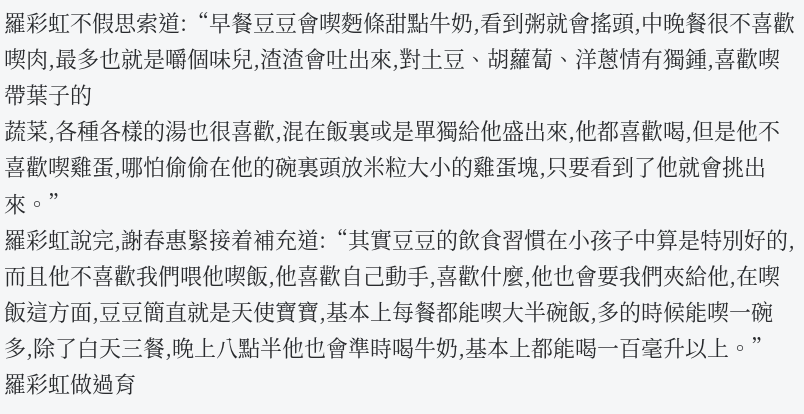羅彩虹不假思索道:“早餐豆豆會喫麪條甜點牛奶,看到粥就會搖頭,中晚餐很不喜歡喫肉,最多也就是嚼個味兒,渣渣會吐出來,對土豆、胡蘿蔔、洋蔥情有獨鍾,喜歡喫帶葉子的
蔬菜,各種各樣的湯也很喜歡,混在飯裏或是單獨給他盛出來,他都喜歡喝,但是他不喜歡喫雞蛋,哪怕偷偷在他的碗裏頭放米粒大小的雞蛋塊,只要看到了他就會挑出來。”
羅彩虹說完,謝春惠緊接着補充道:“其實豆豆的飲食習慣在小孩子中算是特別好的,而且他不喜歡我們喂他喫飯,他喜歡自己動手,喜歡什麼,他也會要我們夾給他,在喫飯這方面,豆豆簡直就是天使寶寶,基本上每餐都能喫大半碗飯,多的時候能喫一碗多,除了白天三餐,晚上八點半他也會準時喝牛奶,基本上都能喝一百毫升以上。”
羅彩虹做過育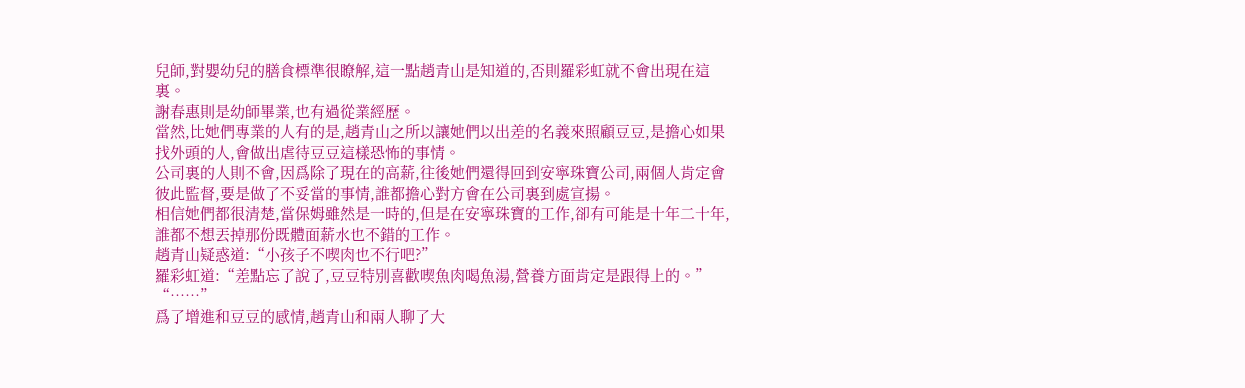兒師,對嬰幼兒的膳食標準很瞭解,這一點趙青山是知道的,否則羅彩虹就不會出現在這裏。
謝春惠則是幼師畢業,也有過從業經歷。
當然,比她們專業的人有的是,趙青山之所以讓她們以出差的名義來照顧豆豆,是擔心如果找外頭的人,會做出虐待豆豆這樣恐怖的事情。
公司裏的人則不會,因爲除了現在的高薪,往後她們還得回到安寧珠寶公司,兩個人肯定會彼此監督,要是做了不妥當的事情,誰都擔心對方會在公司裏到處宣揚。
相信她們都很清楚,當保姆雖然是一時的,但是在安寧珠寶的工作,卻有可能是十年二十年,誰都不想丟掉那份既體面薪水也不錯的工作。
趙青山疑惑道:“小孩子不喫肉也不行吧?”
羅彩虹道:“差點忘了說了,豆豆特別喜歡喫魚肉喝魚湯,營養方面肯定是跟得上的。”
“……”
爲了增進和豆豆的感情,趙青山和兩人聊了大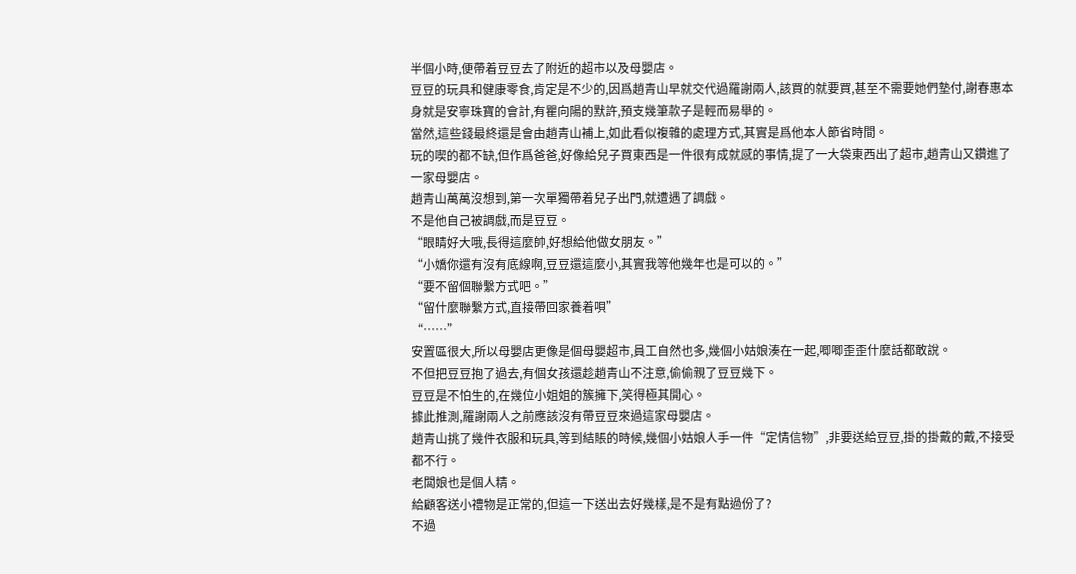半個小時,便帶着豆豆去了附近的超市以及母嬰店。
豆豆的玩具和健康零食,肯定是不少的,因爲趙青山早就交代過羅謝兩人,該買的就要買,甚至不需要她們墊付,謝春惠本身就是安寧珠寶的會計,有瞿向陽的默許,預支幾筆款子是輕而易舉的。
當然,這些錢最終還是會由趙青山補上,如此看似複雜的處理方式,其實是爲他本人節省時間。
玩的喫的都不缺,但作爲爸爸,好像給兒子買東西是一件很有成就感的事情,提了一大袋東西出了超市,趙青山又鑽進了一家母嬰店。
趙青山萬萬沒想到,第一次單獨帶着兒子出門,就遭遇了調戲。
不是他自己被調戲,而是豆豆。
“眼睛好大哦,長得這麼帥,好想給他做女朋友。”
“小嬌你還有沒有底線啊,豆豆還這麼小,其實我等他幾年也是可以的。”
“要不留個聯繫方式吧。”
“留什麼聯繫方式,直接帶回家養着唄”
“……”
安置區很大,所以母嬰店更像是個母嬰超市,員工自然也多,幾個小姑娘湊在一起,唧唧歪歪什麼話都敢說。
不但把豆豆抱了過去,有個女孩還趁趙青山不注意,偷偷親了豆豆幾下。
豆豆是不怕生的,在幾位小姐姐的簇擁下,笑得極其開心。
據此推測,羅謝兩人之前應該沒有帶豆豆來過這家母嬰店。
趙青山挑了幾件衣服和玩具,等到結賬的時候,幾個小姑娘人手一件“定情信物”,非要送給豆豆,掛的掛戴的戴,不接受都不行。
老闆娘也是個人精。
給顧客送小禮物是正常的,但這一下送出去好幾樣,是不是有點過份了?
不過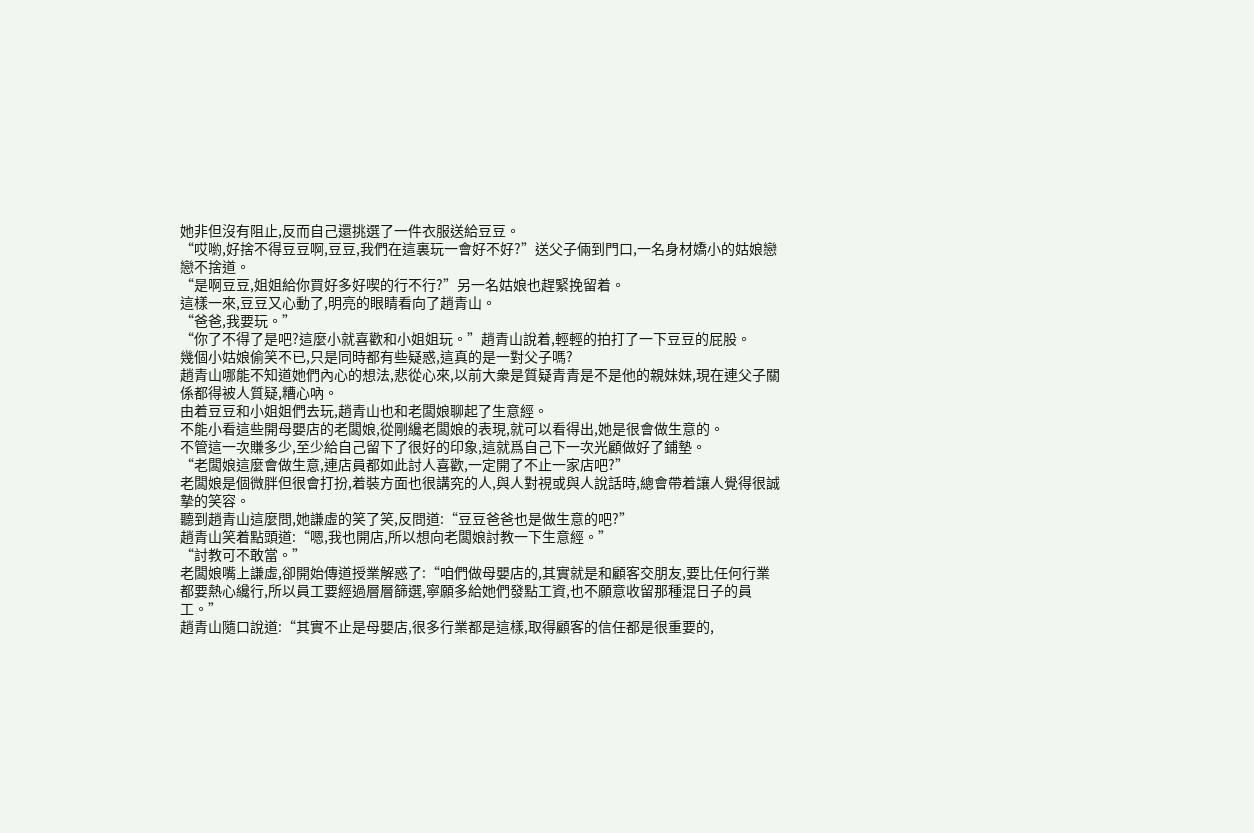她非但沒有阻止,反而自己還挑選了一件衣服送給豆豆。
“哎喲,好捨不得豆豆啊,豆豆,我們在這裏玩一會好不好?”送父子倆到門口,一名身材嬌小的姑娘戀戀不捨道。
“是啊豆豆,姐姐給你買好多好喫的行不行?”另一名姑娘也趕緊挽留着。
這樣一來,豆豆又心動了,明亮的眼睛看向了趙青山。
“爸爸,我要玩。”
“你了不得了是吧?這麼小就喜歡和小姐姐玩。”趙青山說着,輕輕的拍打了一下豆豆的屁股。
幾個小姑娘偷笑不已,只是同時都有些疑惑,這真的是一對父子嗎?
趙青山哪能不知道她們內心的想法,悲從心來,以前大衆是質疑青青是不是他的親妹妹,現在連父子關係都得被人質疑,糟心吶。
由着豆豆和小姐姐們去玩,趙青山也和老闆娘聊起了生意經。
不能小看這些開母嬰店的老闆娘,從剛纔老闆娘的表現,就可以看得出,她是很會做生意的。
不管這一次賺多少,至少給自己留下了很好的印象,這就爲自己下一次光顧做好了鋪墊。
“老闆娘這麼會做生意,連店員都如此討人喜歡,一定開了不止一家店吧?”
老闆娘是個微胖但很會打扮,着裝方面也很講究的人,與人對視或與人說話時,總會帶着讓人覺得很誠摯的笑容。
聽到趙青山這麼問,她謙虛的笑了笑,反問道:“豆豆爸爸也是做生意的吧?”
趙青山笑着點頭道:“嗯,我也開店,所以想向老闆娘討教一下生意經。”
“討教可不敢當。”
老闆娘嘴上謙虛,卻開始傳道授業解惑了:“咱們做母嬰店的,其實就是和顧客交朋友,要比任何行業都要熱心纔行,所以員工要經過層層篩選,寧願多給她們發點工資,也不願意收留那種混日子的員工。”
趙青山隨口說道:“其實不止是母嬰店,很多行業都是這樣,取得顧客的信任都是很重要的,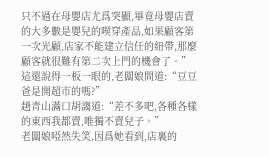只不過在母嬰店尤爲突顯,畢竟母嬰店賣的大多數是嬰兒的喫穿產品,如果顧客第一次光顧,店家不能建立信任的紐帶,那麼顧客就很難有第二次上門的機會了。”
這還說得一板一眼的,老闆娘問道:“豆豆爸是開超市的嗎?”
趙青山滿口胡謅道:“差不多吧,各種各樣的東西我都賣,唯獨不賣兒子。”
老闆娘啞然失笑,因爲她看到,店裏的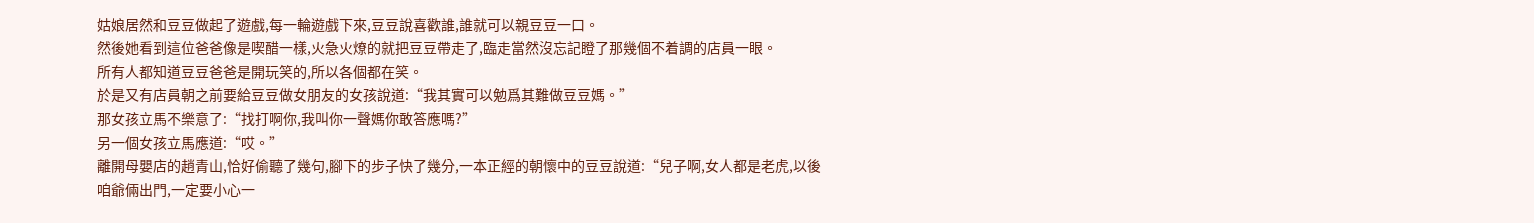姑娘居然和豆豆做起了遊戲,每一輪遊戲下來,豆豆說喜歡誰,誰就可以親豆豆一口。
然後她看到這位爸爸像是喫醋一樣,火急火燎的就把豆豆帶走了,臨走當然沒忘記瞪了那幾個不着調的店員一眼。
所有人都知道豆豆爸爸是開玩笑的,所以各個都在笑。
於是又有店員朝之前要給豆豆做女朋友的女孩說道:“我其實可以勉爲其難做豆豆媽。”
那女孩立馬不樂意了:“找打啊你,我叫你一聲媽你敢答應嗎?”
另一個女孩立馬應道:“哎。”
離開母嬰店的趙青山,恰好偷聽了幾句,腳下的步子快了幾分,一本正經的朝懷中的豆豆說道:“兒子啊,女人都是老虎,以後咱爺倆出門,一定要小心一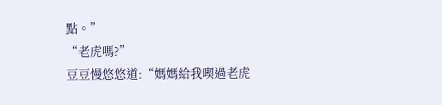點。”
“老虎嗎?”
豆豆慢悠悠道:“媽媽給我喫過老虎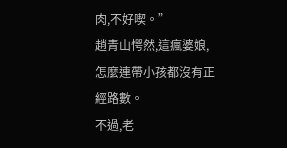肉,不好喫。”
趙青山愕然,這瘋婆娘,怎麼連帶小孩都沒有正經路數。
不過,老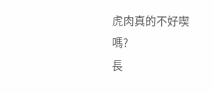虎肉真的不好喫嗎?
長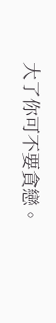大了你可不要貪戀。